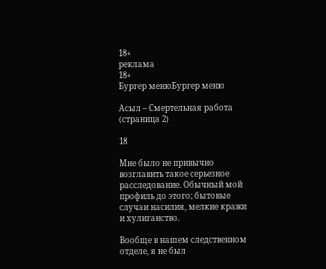18+
реклама
18+
Бургер менюБургер меню

Асыл – Смертельная работа (страница 2)

18

Мне было не привычно возглавить такое серьезное расследование. Обычный мой профиль до этого; бытовые случаи насилия, мелкие кражи и хулиганство.

Вообще в нашем следственном отделе, я не был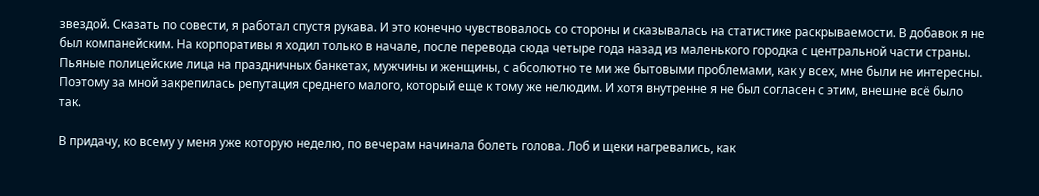звездой. Сказать по совести, я работал спустя рукава. И это конечно чувствовалось со стороны и сказывалась на статистике раскрываемости. В добавок я не был компанейским. На корпоративы я ходил только в начале, после перевода сюда четыре года назад из маленького городка с центральной части страны. Пьяные полицейские лица на праздничных банкетах, мужчины и женщины, с абсолютно те ми же бытовыми проблемами, как у всех, мне были не интересны. Поэтому за мной закрепилась репутация среднего малого, который еще к тому же нелюдим. И хотя внутренне я не был согласен с этим, внешне всё было так.

В придачу, ко всему у меня уже которую неделю, по вечерам начинала болеть голова. Лоб и щеки нагревались, как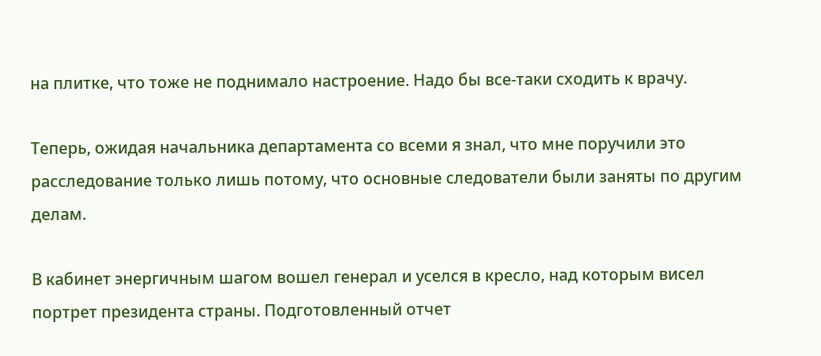на плитке, что тоже не поднимало настроение. Надо бы все-таки сходить к врачу.

Теперь, ожидая начальника департамента со всеми я знал, что мне поручили это расследование только лишь потому, что основные следователи были заняты по другим делам.

В кабинет энергичным шагом вошел генерал и уселся в кресло, над которым висел портрет президента страны. Подготовленный отчет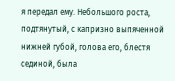я передал ему. Небольшого роста, подтянутый, с капризно выпяченной нижней губой, голова его, блестя сединой, была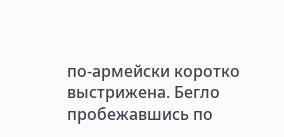по-армейски коротко выстрижена. Бегло пробежавшись по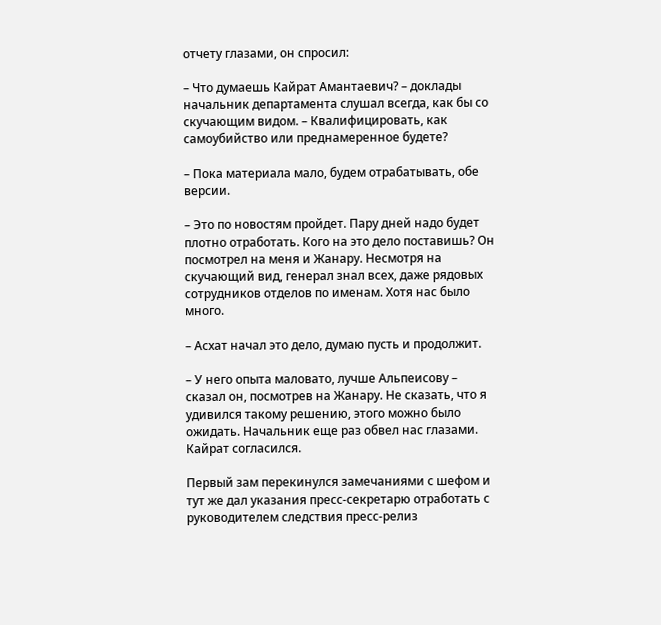отчету глазами, он спросил:

– Что думаешь Кайрат Амантаевич? – доклады начальник департамента слушал всегда, как бы со скучающим видом. – Квалифицировать, как самоубийство или преднамеренное будете?

– Пока материала мало, будем отрабатывать, обе версии.

– Это по новостям пройдет. Пару дней надо будет плотно отработать. Кого на это дело поставишь? Он посмотрел на меня и Жанару. Несмотря на скучающий вид, генерал знал всех, даже рядовых сотрудников отделов по именам. Хотя нас было много.

– Асхат начал это дело, думаю пусть и продолжит.

– У него опыта маловато, лучше Альпеисову – сказал он, посмотрев на Жанару. Не сказать, что я удивился такому решению, этого можно было ожидать. Начальник еще раз обвел нас глазами. Кайрат согласился.

Первый зам перекинулся замечаниями с шефом и тут же дал указания пресс-секретарю отработать с руководителем следствия пресс-релиз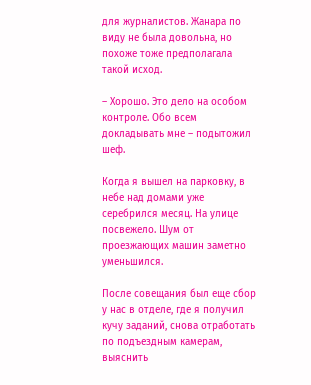для журналистов. Жанара по виду не была довольна, но похоже тоже предполагала такой исход.

– Хорошо. Это дело на особом контроле. Обо всем докладывать мне – подытожил шеф.

Когда я вышел на парковку, в небе над домами уже серебрился месяц. На улице посвежело. Шум от проезжающих машин заметно уменьшился.

После совещания был еще сбор у нас в отделе, где я получил кучу заданий, снова отработать по подъездным камерам, выяснить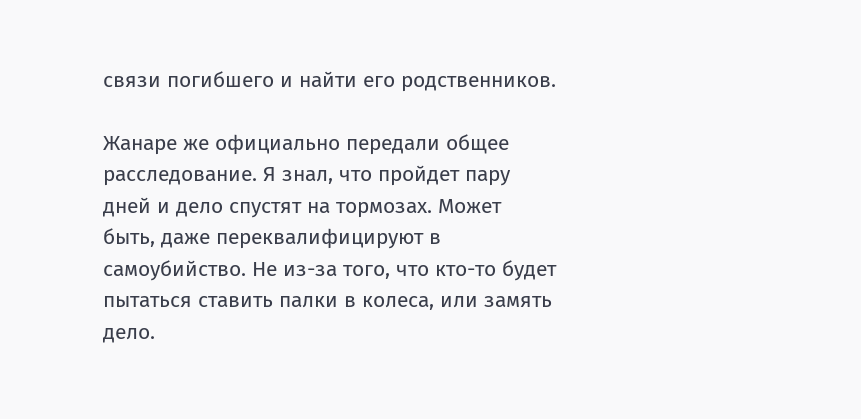связи погибшего и найти его родственников.

Жанаре же официально передали общее расследование. Я знал, что пройдет пару дней и дело спустят на тормозах. Может быть, даже переквалифицируют в самоубийство. Не из-за того, что кто-то будет пытаться ставить палки в колеса, или замять дело.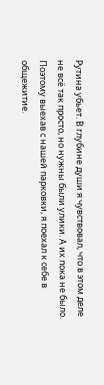Рутина убьет. В глубине души я чувствовал, что в этом деле не всё так просто, но нужны были улики. А их пока не было. Поэтому выехав с нашей парковки, я поехал к себе в общежитие.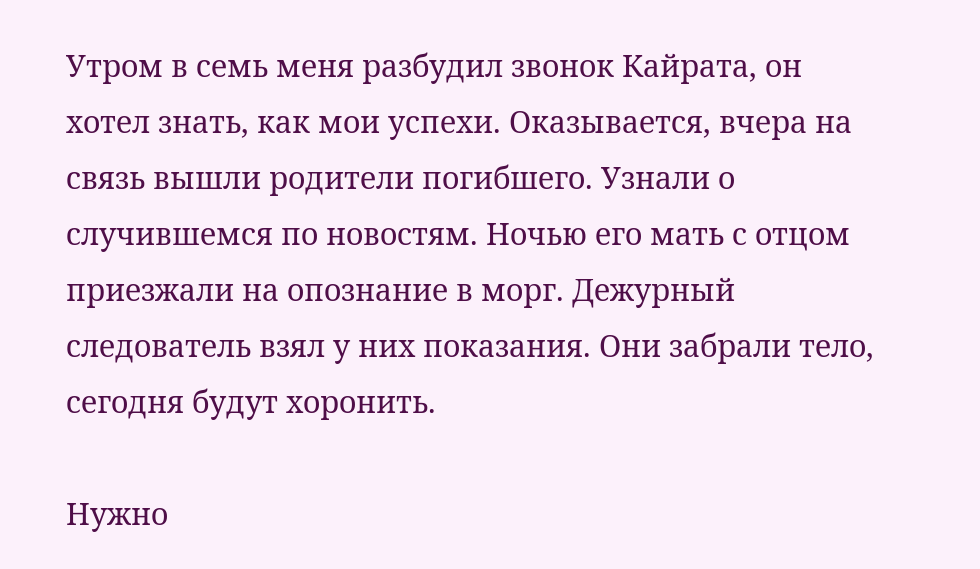Утром в семь меня разбудил звонок Кайрата, он хотел знать, как мои успехи. Оказывается, вчера на связь вышли родители погибшего. Узнали о случившемся по новостям. Ночью его мать с отцом приезжали на опознание в морг. Дежурный следователь взял у них показания. Они забрали тело, сегодня будут хоронить.

Нужно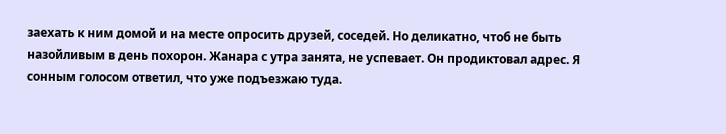заехать к ним домой и на месте опросить друзей, соседей. Но деликатно, чтоб не быть назойливым в день похорон. Жанара с утра занята, не успевает. Он продиктовал адрес. Я сонным голосом ответил, что уже подъезжаю туда.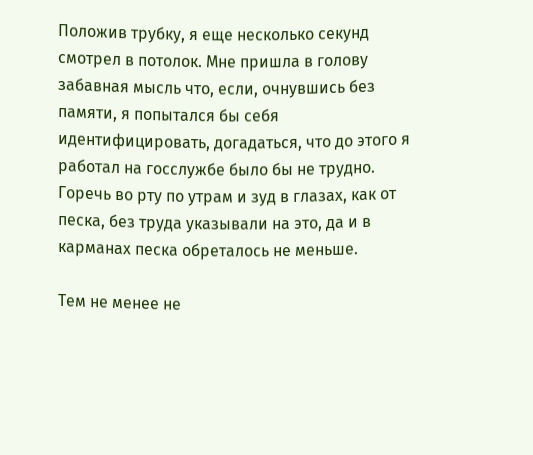Положив трубку, я еще несколько секунд смотрел в потолок. Мне пришла в голову забавная мысль что, если, очнувшись без памяти, я попытался бы себя идентифицировать, догадаться, что до этого я работал на госслужбе было бы не трудно. Горечь во рту по утрам и зуд в глазах, как от песка, без труда указывали на это, да и в карманах песка обреталось не меньше.

Тем не менее не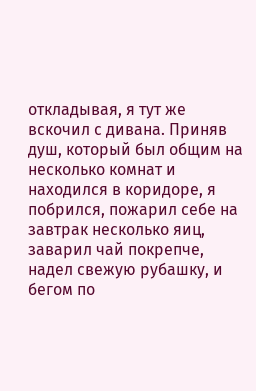откладывая, я тут же вскочил с дивана. Приняв душ, который был общим на несколько комнат и находился в коридоре, я побрился, пожарил себе на завтрак несколько яиц, заварил чай покрепче, надел свежую рубашку, и бегом по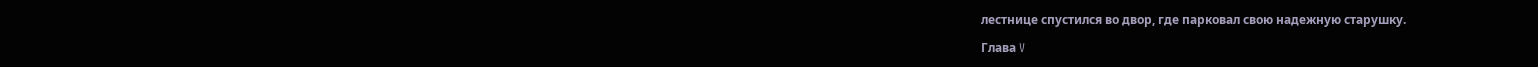лестнице спустился во двор, где парковал свою надежную старушку.

Глава V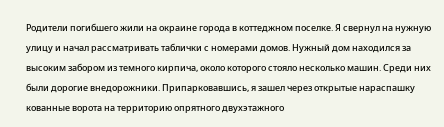Родители погибшего жили на окраине города в коттеджном поселке. Я свернул на нужную улицу и начал рассматривать таблички с номерами домов. Нужный дом находился за высоким забором из темного кирпича, около которого стояло несколько машин. Среди них были дорогие внедорожники. Припарковавшись, я зашел через открытые нараспашку кованные ворота на территорию опрятного двухэтажного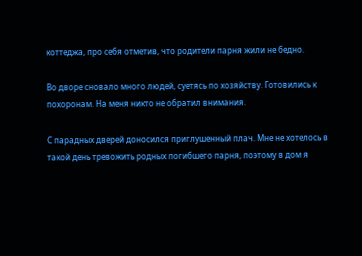коттеджа, про себя отметив, что родители парня жили не бедно.

Во дворе сновало много людей, суетясь по хозяйству. Готовились к похоронам. На меня никто не обратил внимания.

С парадных дверей доносился приглушенный плач. Мне не хотелось в такой день тревожить родных погибшего парня, поэтому в дом я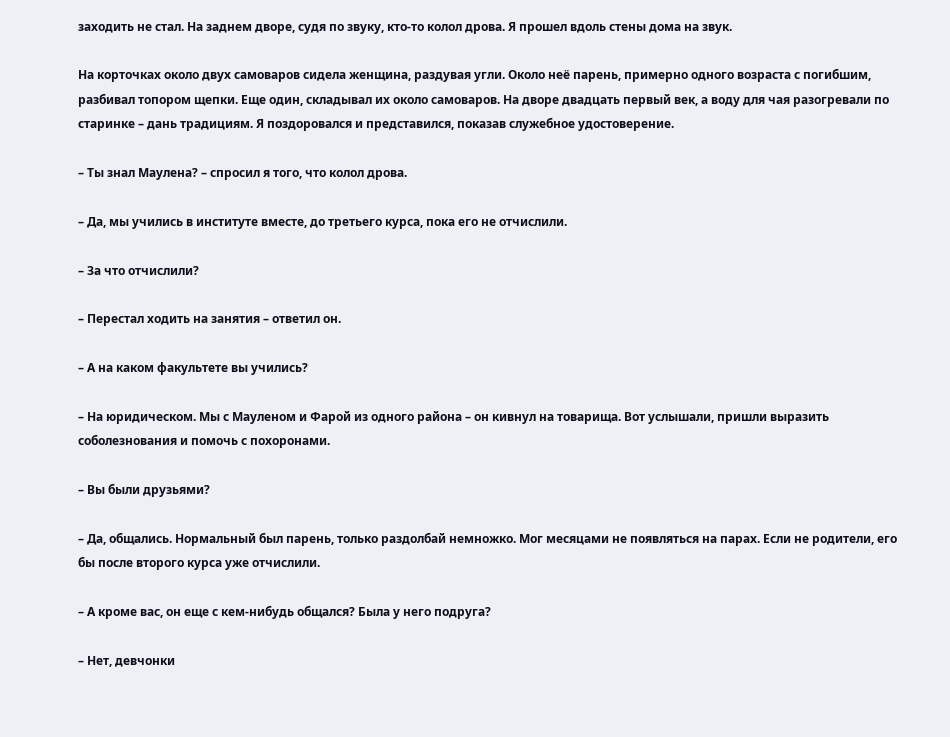заходить не стал. На заднем дворе, судя по звуку, кто-то колол дрова. Я прошел вдоль стены дома на звук.

На корточках около двух самоваров сидела женщина, раздувая угли. Около неё парень, примерно одного возраста с погибшим, разбивал топором щепки. Еще один, складывал их около самоваров. На дворе двадцать первый век, а воду для чая разогревали по старинке – дань традициям. Я поздоровался и представился, показав служебное удостоверение.

– Ты знал Маулена? – спросил я того, что колол дрова.

– Да, мы учились в институте вместе, до третьего курса, пока его не отчислили.

– За что отчислили?

– Перестал ходить на занятия – ответил он.

– А на каком факультете вы учились?

– На юридическом. Мы с Мауленом и Фарой из одного района – он кивнул на товарища. Вот услышали, пришли выразить соболезнования и помочь с похоронами.

– Вы были друзьями?

– Да, общались. Нормальный был парень, только раздолбай немножко. Мог месяцами не появляться на парах. Если не родители, его бы после второго курса уже отчислили.

– А кроме вас, он еще с кем-нибудь общался? Была у него подруга?

– Нет, девчонки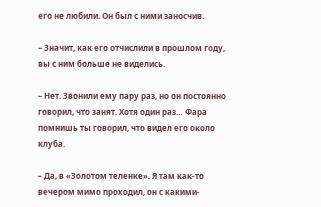его не любили. Он был с ними заносчив.

– Значит, как его отчислили в прошлом году, вы с ним больше не виделись.

– Нет. Звонили ему пару раз, но он постоянно говорил, что занят. Хотя один раз… Фара помнишь ты говорил, что видел его около клуба.

– Да, в «Золотом теленке». Я там как-то вечером мимо проходил, он с какими-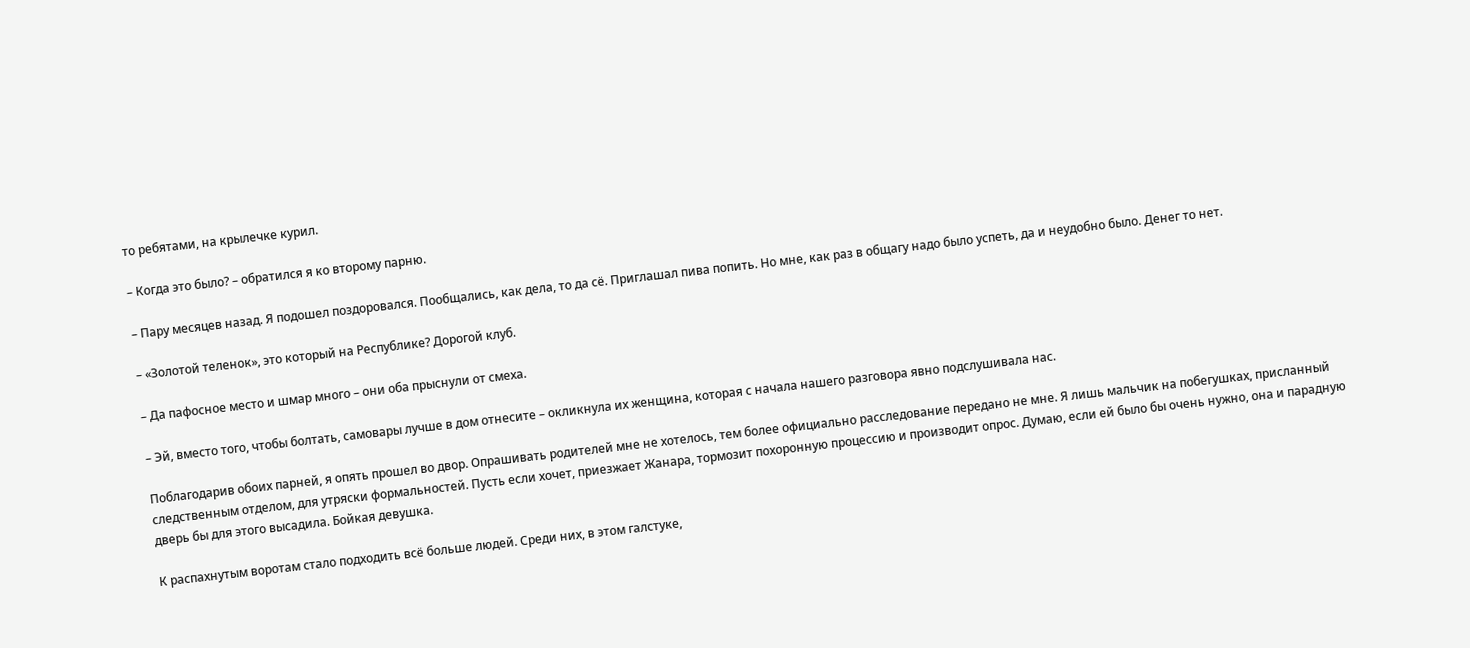то ребятами, на крылечке курил.

– Когда это было? – обратился я ко второму парню.

– Пару месяцев назад. Я подошел поздоровался. Пообщались, как дела, то да сё. Приглашал пива попить. Но мне, как раз в общагу надо было успеть, да и неудобно было. Денег то нет.

– «Золотой теленок», это который на Республике? Дорогой клуб.

– Да пафосное место и шмар много – они оба прыснули от смеха.

– Эй, вместо того, чтобы болтать, самовары лучше в дом отнесите – окликнула их женщина, которая с начала нашего разговора явно подслушивала нас.

Поблагодарив обоих парней, я опять прошел во двор. Опрашивать родителей мне не хотелось, тем более официально расследование передано не мне. Я лишь мальчик на побегушках, присланный следственным отделом, для утряски формальностей. Пусть если хочет, приезжает Жанара, тормозит похоронную процессию и производит опрос. Думаю, если ей было бы очень нужно, она и парадную дверь бы для этого высадила. Бойкая девушка.

К распахнутым воротам стало подходить всё больше людей. Среди них, в этом галстуке,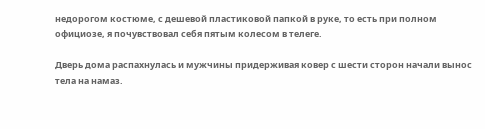недорогом костюме, с дешевой пластиковой папкой в руке, то есть при полном официозе, я почувствовал себя пятым колесом в телеге.

Дверь дома распахнулась и мужчины придерживая ковер с шести сторон начали вынос тела на намаз.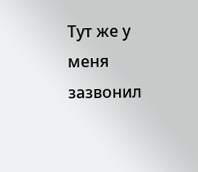Тут же у меня зазвонил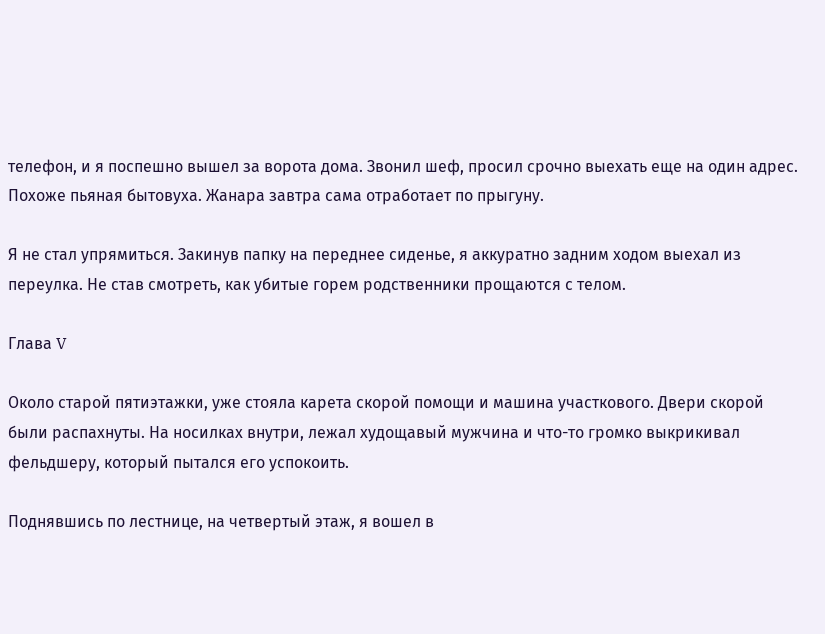телефон, и я поспешно вышел за ворота дома. Звонил шеф, просил срочно выехать еще на один адрес. Похоже пьяная бытовуха. Жанара завтра сама отработает по прыгуну.

Я не стал упрямиться. Закинув папку на переднее сиденье, я аккуратно задним ходом выехал из переулка. Не став смотреть, как убитые горем родственники прощаются с телом.

Глава V

Около старой пятиэтажки, уже стояла карета скорой помощи и машина участкового. Двери скорой были распахнуты. На носилках внутри, лежал худощавый мужчина и что-то громко выкрикивал фельдшеру, который пытался его успокоить.

Поднявшись по лестнице, на четвертый этаж, я вошел в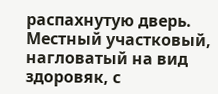распахнутую дверь. Местный участковый, нагловатый на вид здоровяк, с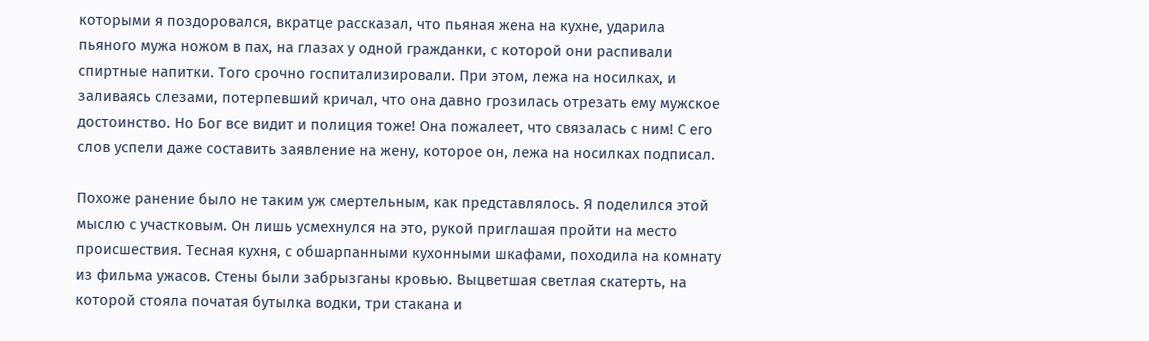которыми я поздоровался, вкратце рассказал, что пьяная жена на кухне, ударила пьяного мужа ножом в пах, на глазах у одной гражданки, с которой они распивали спиртные напитки. Того срочно госпитализировали. При этом, лежа на носилках, и заливаясь слезами, потерпевший кричал, что она давно грозилась отрезать ему мужское достоинство. Но Бог все видит и полиция тоже! Она пожалеет, что связалась с ним! С его слов успели даже составить заявление на жену, которое он, лежа на носилках подписал.

Похоже ранение было не таким уж смертельным, как представлялось. Я поделился этой мыслю с участковым. Он лишь усмехнулся на это, рукой приглашая пройти на место происшествия. Тесная кухня, с обшарпанными кухонными шкафами, походила на комнату из фильма ужасов. Стены были забрызганы кровью. Выцветшая светлая скатерть, на которой стояла початая бутылка водки, три стакана и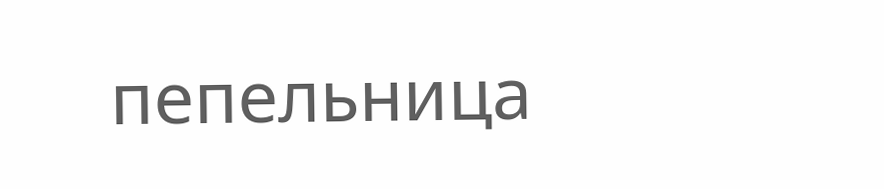пепельница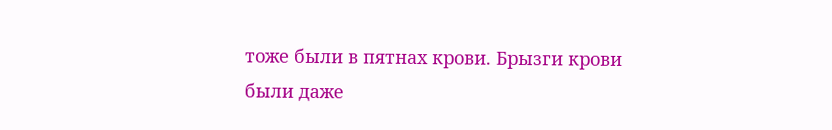тоже были в пятнах крови. Брызги крови были даже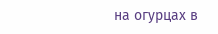на огурцах в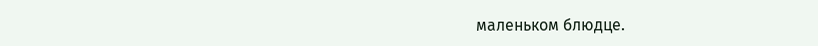маленьком блюдце.